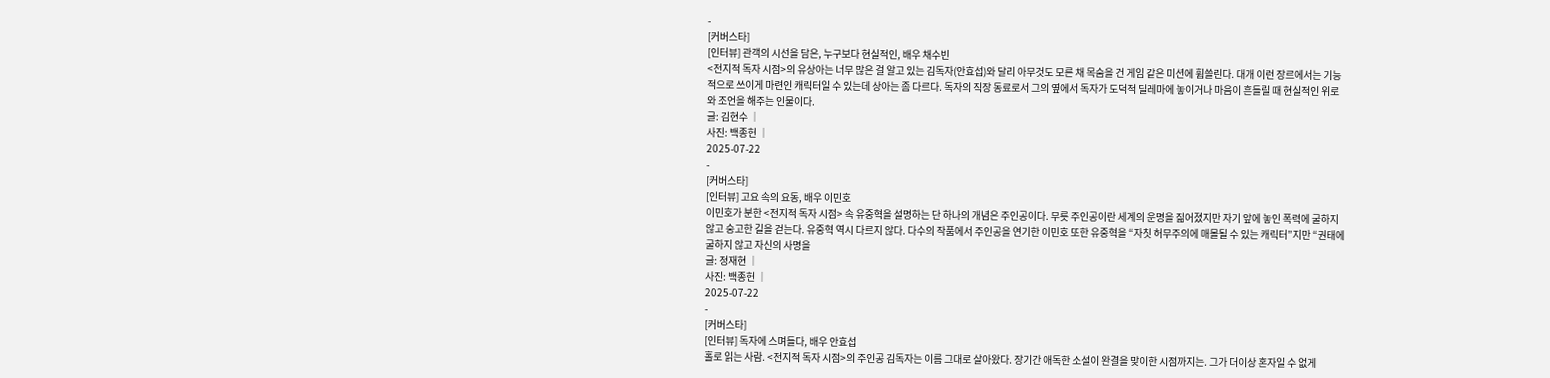-
[커버스타]
[인터뷰] 관객의 시선을 담은, 누구보다 현실적인, 배우 채수빈
<전지적 독자 시점>의 유상아는 너무 많은 걸 알고 있는 김독자(안효섭)와 달리 아무것도 모른 채 목숨을 건 게임 같은 미션에 휩쓸린다. 대개 이런 장르에서는 기능적으로 쓰이게 마련인 캐릭터일 수 있는데 상아는 좀 다르다. 독자의 직장 동료로서 그의 옆에서 독자가 도덕적 딜레마에 놓이거나 마음이 흔들릴 때 현실적인 위로와 조언을 해주는 인물이다.
글: 김현수 │
사진: 백종헌 │
2025-07-22
-
[커버스타]
[인터뷰] 고요 속의 요동, 배우 이민호
이민호가 분한 <전지적 독자 시점> 속 유중혁을 설명하는 단 하나의 개념은 주인공이다. 무릇 주인공이란 세계의 운명을 짊어졌지만 자기 앞에 놓인 폭력에 굴하지 않고 숭고한 길을 걷는다. 유중혁 역시 다르지 않다. 다수의 작품에서 주인공을 연기한 이민호 또한 유중혁을 “자칫 허무주의에 매몰될 수 있는 캐릭터”지만 “권태에 굴하지 않고 자신의 사명을
글: 정재현 │
사진: 백종헌 │
2025-07-22
-
[커버스타]
[인터뷰] 독자에 스며들다, 배우 안효섭
홀로 읽는 사람. <전지적 독자 시점>의 주인공 김독자는 이름 그대로 살아왔다. 장기간 애독한 소설이 완결을 맞이한 시점까지는. 그가 더이상 혼자일 수 없게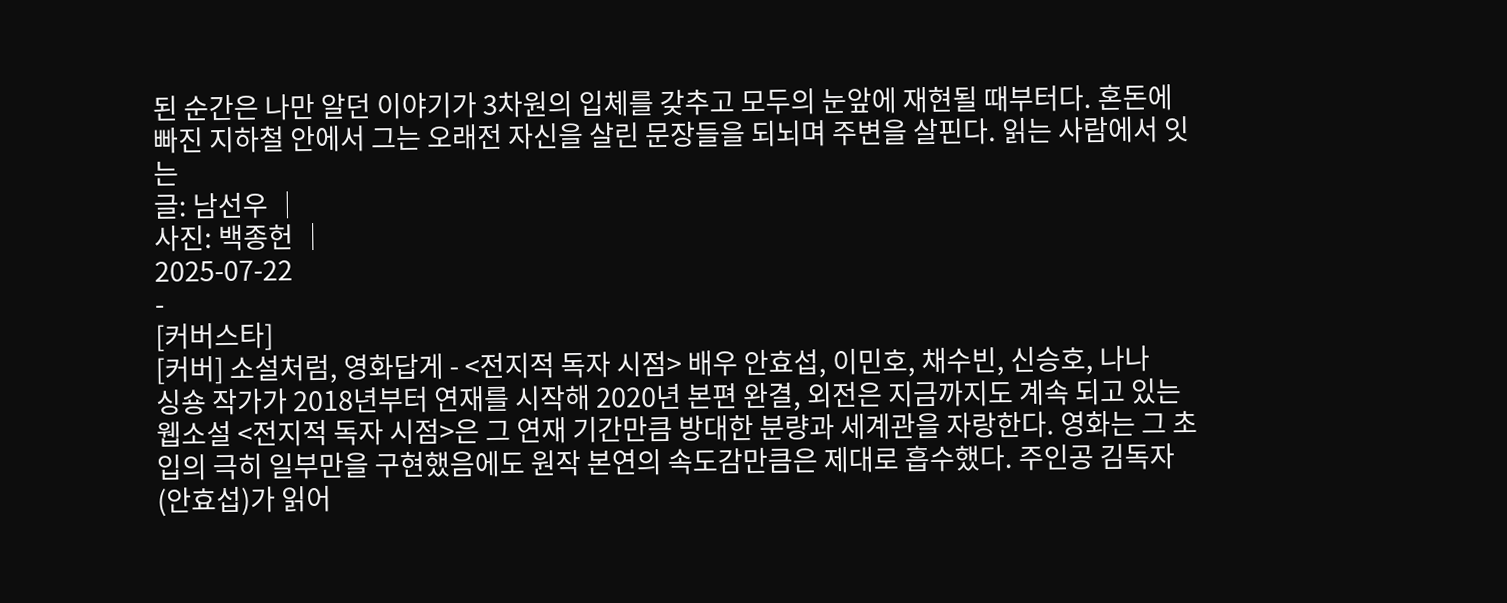된 순간은 나만 알던 이야기가 3차원의 입체를 갖추고 모두의 눈앞에 재현될 때부터다. 혼돈에 빠진 지하철 안에서 그는 오래전 자신을 살린 문장들을 되뇌며 주변을 살핀다. 읽는 사람에서 잇는
글: 남선우 │
사진: 백종헌 │
2025-07-22
-
[커버스타]
[커버] 소설처럼, 영화답게 - <전지적 독자 시점> 배우 안효섭, 이민호, 채수빈, 신승호, 나나
싱숑 작가가 2018년부터 연재를 시작해 2020년 본편 완결, 외전은 지금까지도 계속 되고 있는 웹소설 <전지적 독자 시점>은 그 연재 기간만큼 방대한 분량과 세계관을 자랑한다. 영화는 그 초입의 극히 일부만을 구현했음에도 원작 본연의 속도감만큼은 제대로 흡수했다. 주인공 김독자(안효섭)가 읽어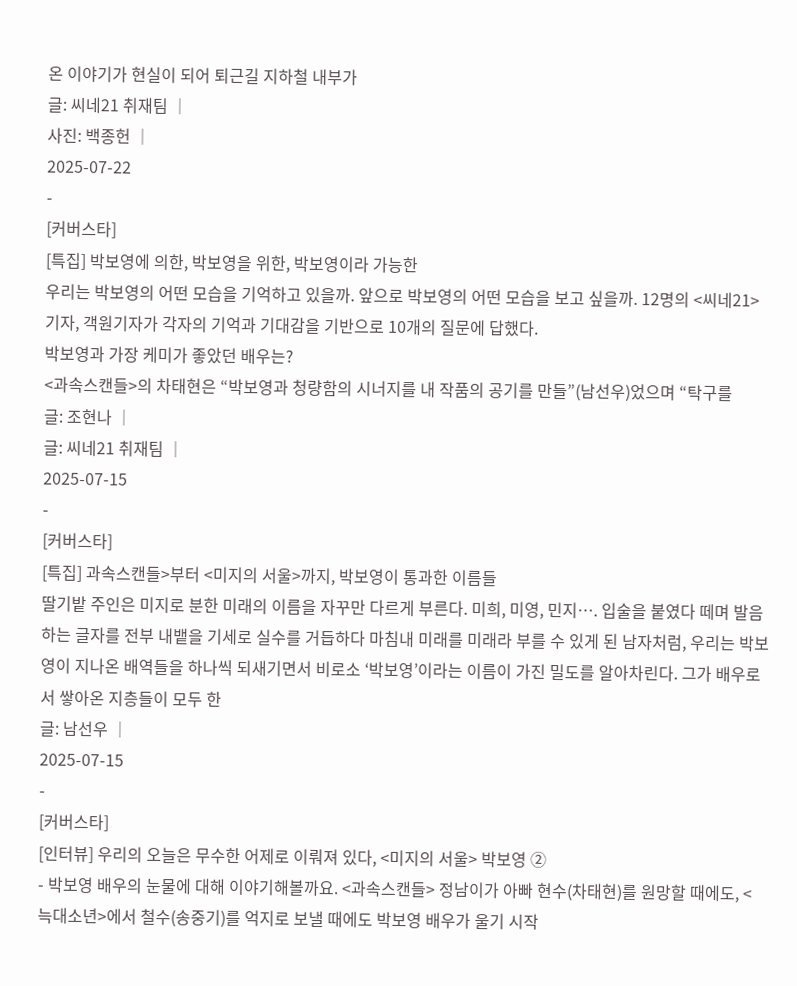온 이야기가 현실이 되어 퇴근길 지하철 내부가
글: 씨네21 취재팀 │
사진: 백종헌 │
2025-07-22
-
[커버스타]
[특집] 박보영에 의한, 박보영을 위한, 박보영이라 가능한
우리는 박보영의 어떤 모습을 기억하고 있을까. 앞으로 박보영의 어떤 모습을 보고 싶을까. 12명의 <씨네21> 기자, 객원기자가 각자의 기억과 기대감을 기반으로 10개의 질문에 답했다.
박보영과 가장 케미가 좋았던 배우는?
<과속스캔들>의 차태현은 “박보영과 청량함의 시너지를 내 작품의 공기를 만들”(남선우)었으며 “탁구를
글: 조현나 │
글: 씨네21 취재팀 │
2025-07-15
-
[커버스타]
[특집] 과속스캔들>부터 <미지의 서울>까지, 박보영이 통과한 이름들
딸기밭 주인은 미지로 분한 미래의 이름을 자꾸만 다르게 부른다. 미희, 미영, 민지…. 입술을 붙였다 떼며 발음하는 글자를 전부 내뱉을 기세로 실수를 거듭하다 마침내 미래를 미래라 부를 수 있게 된 남자처럼, 우리는 박보영이 지나온 배역들을 하나씩 되새기면서 비로소 ‘박보영’이라는 이름이 가진 밀도를 알아차린다. 그가 배우로서 쌓아온 지층들이 모두 한
글: 남선우 │
2025-07-15
-
[커버스타]
[인터뷰] 우리의 오늘은 무수한 어제로 이뤄져 있다, <미지의 서울> 박보영 ➁
- 박보영 배우의 눈물에 대해 이야기해볼까요. <과속스캔들> 정남이가 아빠 현수(차태현)를 원망할 때에도, <늑대소년>에서 철수(송중기)를 억지로 보낼 때에도 박보영 배우가 울기 시작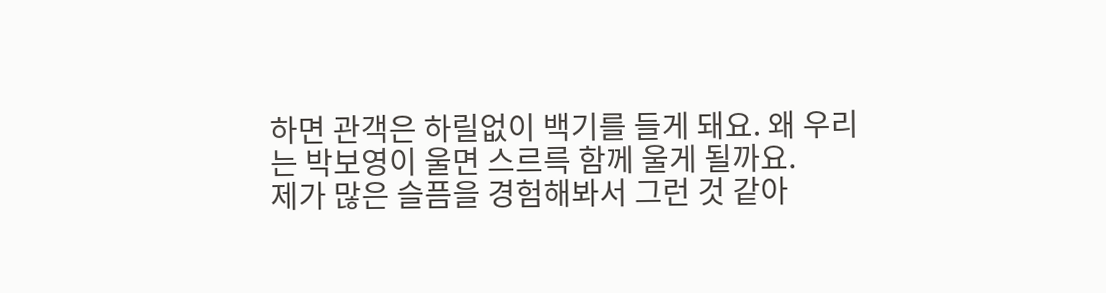하면 관객은 하릴없이 백기를 들게 돼요. 왜 우리는 박보영이 울면 스르륵 함께 울게 될까요.
제가 많은 슬픔을 경험해봐서 그런 것 같아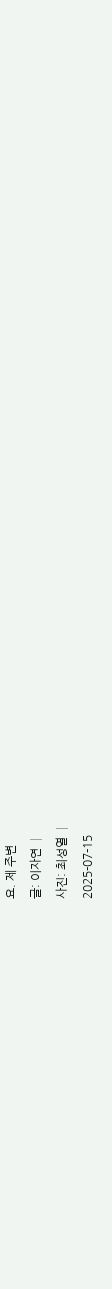요. 제 주변
글: 이자연 │
사진: 최성열 │
2025-07-15